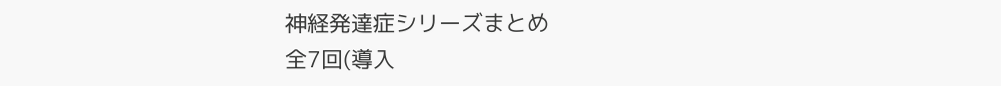神経発達症シリーズまとめ
全7回(導入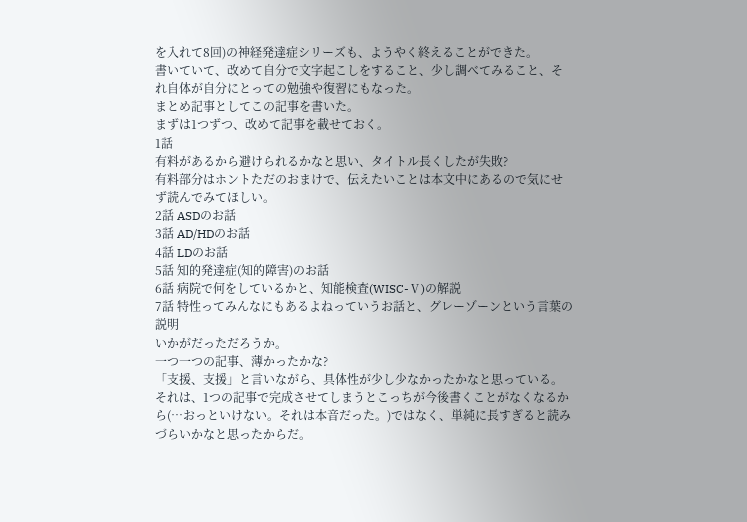を入れて8回)の神経発達症シリーズも、ようやく終えることができた。
書いていて、改めて自分で文字起こしをすること、少し調べてみること、それ自体が自分にとっての勉強や復習にもなった。
まとめ記事としてこの記事を書いた。
まずは1つずつ、改めて記事を載せておく。
1話
有料があるから避けられるかなと思い、タイトル長くしたが失敗?
有料部分はホントただのおまけで、伝えたいことは本文中にあるので気にせず読んでみてほしい。
2話 ASDのお話
3話 AD/HDのお話
4話 LDのお話
5話 知的発達症(知的障害)のお話
6話 病院で何をしているかと、知能検査(WISC-Ⅴ)の解説
7話 特性ってみんなにもあるよねっていうお話と、グレーゾーンという言葉の説明
いかがだっただろうか。
一つ一つの記事、薄かったかな?
「支援、支援」と言いながら、具体性が少し少なかったかなと思っている。
それは、1つの記事で完成させてしまうとこっちが今後書くことがなくなるから(…おっといけない。それは本音だった。)ではなく、単純に長すぎると読みづらいかなと思ったからだ。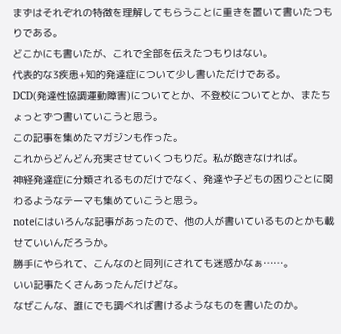まずはそれぞれの特徴を理解してもらうことに重きを置いて書いたつもりである。
どこかにも書いたが、これで全部を伝えたつもりはない。
代表的な3疾患+知的発達症について少し書いただけである。
DCD(発達性協調運動障害)についてとか、不登校についてとか、またちょっとずつ書いていこうと思う。
この記事を集めたマガジンも作った。
これからどんどん充実させていくつもりだ。私が飽きなければ。
神経発達症に分類されるものだけでなく、発達や子どもの困りごとに関わるようなテーマも集めていこうと思う。
noteにはいろんな記事があったので、他の人が書いているものとかも載せていいんだろうか。
勝手にやられて、こんなのと同列にされても迷惑かなぁ……。
いい記事たくさんあったんだけどな。
なぜこんな、誰にでも調べれば書けるようなものを書いたのか。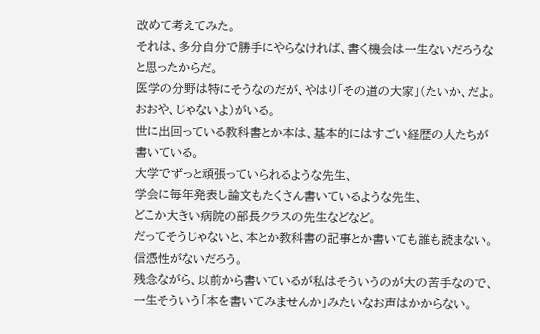改めて考えてみた。
それは、多分自分で勝手にやらなければ、書く機会は一生ないだろうなと思ったからだ。
医学の分野は特にそうなのだが、やはり「その道の大家」(たいか、だよ。おおや、じゃないよ)がいる。
世に出回っている教科書とか本は、基本的にはすごい経歴の人たちが書いている。
大学でずっと頑張っていられるような先生、
学会に毎年発表し論文もたくさん書いているような先生、
どこか大きい病院の部長クラスの先生などなど。
だってそうじゃないと、本とか教科書の記事とか書いても誰も読まない。信憑性がないだろう。
残念ながら、以前から書いているが私はそういうのが大の苦手なので、一生そういう「本を書いてみませんか」みたいなお声はかからない。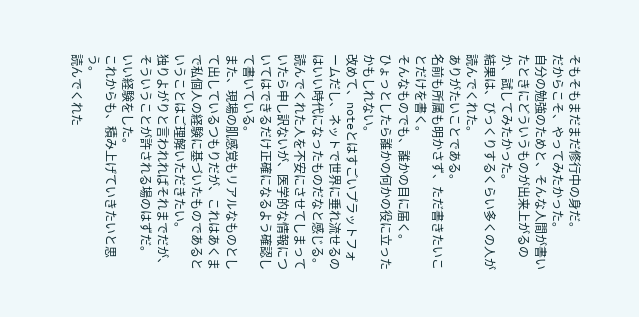そもそもまだまだ修行中の身だ。
だからこそ、やってみたかった。
自分の勉強のためと、そんな人間が書いたときにどういうものが出来上がるのか、試してみたかった。
結果は、びっくりするくらい多くの人が読んでくれた。
ありがたいことである。
名前も所属も明かさず、ただ書きたいことだけを書く。
そんなものでも、誰かの目に届く。
ひょっとしたら誰かの何かの役に立ったかもしれない。
改めて、noteとはすごいプラットフォームだし、ネットで世界に垂れ流せるのはいい時代になったものだなと感じる。
読んでくれた人を不安にさせてしまっていたら申し訳ないが、医学的な情報についてはできるだけ正確になるよう確認して書いている。
また、現場の肌感覚もリアルなものとして出しているつもりだが、これはあくまで私個人の経験に基づいたものであるということはご理解いただきたい。
独りよがりと言われればそれまでだが、そういうことが許される場のはずだ。
いい経験をした。
これからも、積み上げていきたいと思う。
読んでくれた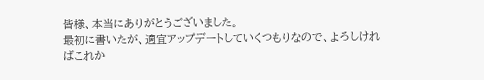皆様、本当にありがとうございました。
最初に書いたが、適宜アップデートしていくつもりなので、よろしければこれか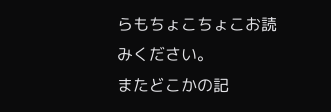らもちょこちょこお読みください。
またどこかの記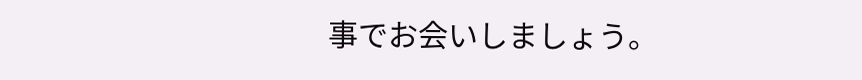事でお会いしましょう。